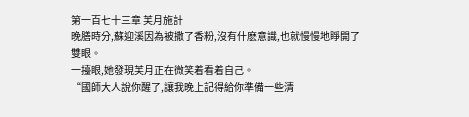第一百七十三章 芙月施計
晚膳時分,蘇迎溪因為被撒了香粉,沒有什麽意識,也就慢慢地睜開了雙眼。
一擡眼,她發現芙月正在微笑着看着自己。
“國師大人說你醒了,讓我晚上記得給你準備一些清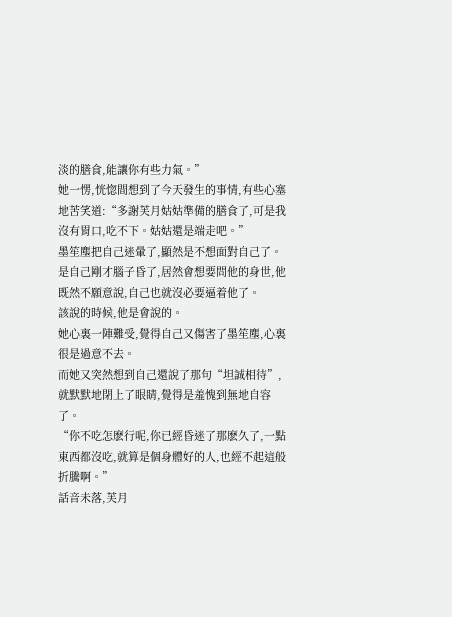淡的膳食,能讓你有些力氣。”
她一愣,恍惚間想到了今天發生的事情,有些心塞地苦笑道:“多謝芙月姑姑準備的膳食了,可是我沒有胃口,吃不下。姑姑還是端走吧。”
墨笙塵把自己迷暈了,顯然是不想面對自己了。
是自己剛才腦子昏了,居然會想要問他的身世,他既然不願意說,自己也就沒必要逼着他了。
該說的時候,他是會說的。
她心裏一陣難受,覺得自己又傷害了墨笙塵,心裏很是過意不去。
而她又突然想到自己還說了那句“坦誠相待”,就默默地閉上了眼睛,覺得是羞愧到無地自容了。
“你不吃怎麽行呢,你已經昏迷了那麽久了,一點東西都沒吃,就算是個身體好的人,也經不起這般折騰啊。”
話音未落,芙月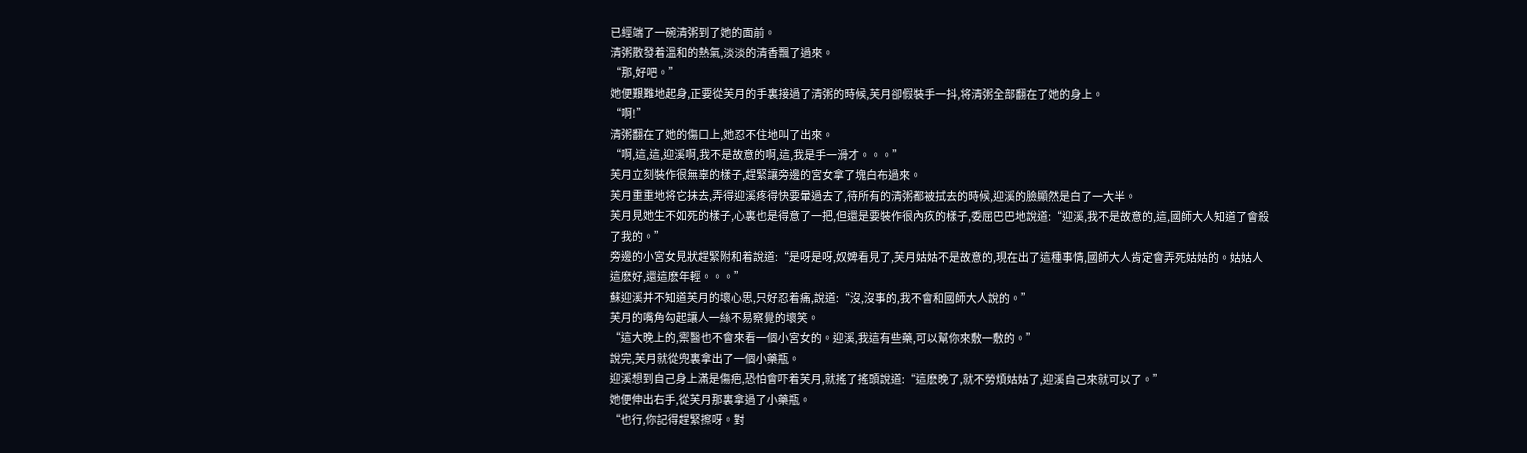已經端了一碗清粥到了她的面前。
清粥散發着溫和的熱氣,淡淡的清香飄了過來。
“那,好吧。”
她便艱難地起身,正要從芙月的手裏接過了清粥的時候,芙月卻假裝手一抖,将清粥全部翻在了她的身上。
“啊!”
清粥翻在了她的傷口上,她忍不住地叫了出來。
“啊,這,這,迎溪啊,我不是故意的啊,這,我是手一滑才。。。”
芙月立刻裝作很無辜的樣子,趕緊讓旁邊的宮女拿了塊白布過來。
芙月重重地将它抹去,弄得迎溪疼得快要暈過去了,待所有的清粥都被拭去的時候,迎溪的臉顯然是白了一大半。
芙月見她生不如死的樣子,心裏也是得意了一把,但還是要裝作很內疚的樣子,委屈巴巴地說道:“迎溪,我不是故意的,這,國師大人知道了會殺了我的。”
旁邊的小宮女見狀趕緊附和着說道:“是呀是呀,奴婢看見了,芙月姑姑不是故意的,現在出了這種事情,國師大人肯定會弄死姑姑的。姑姑人這麽好,還這麽年輕。。。”
蘇迎溪并不知道芙月的壞心思,只好忍着痛,說道:“沒,沒事的,我不會和國師大人說的。”
芙月的嘴角勾起讓人一絲不易察覺的壞笑。
“這大晚上的,禦醫也不會來看一個小宮女的。迎溪,我這有些藥,可以幫你來敷一敷的。”
說完,芙月就從兜裏拿出了一個小藥瓶。
迎溪想到自己身上滿是傷疤,恐怕會吓着芙月,就搖了搖頭說道:“這麽晚了,就不勞煩姑姑了,迎溪自己來就可以了。”
她便伸出右手,從芙月那裏拿過了小藥瓶。
“也行,你記得趕緊擦呀。對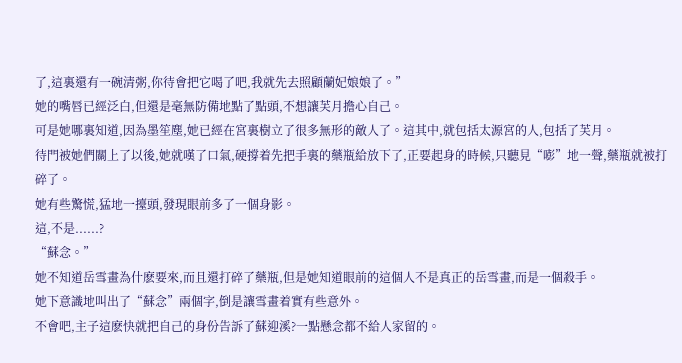了,這裏還有一碗清粥,你待會把它喝了吧,我就先去照顧蘭妃娘娘了。”
她的嘴唇已經泛白,但還是毫無防備地點了點頭,不想讓芙月擔心自己。
可是她哪裏知道,因為墨笙塵,她已經在宮裏樹立了很多無形的敵人了。這其中,就包括太源宮的人,包括了芙月。
待門被她們關上了以後,她就嘆了口氣,硬撐着先把手裏的藥瓶給放下了,正要起身的時候,只聽見“嘭”地一聲,藥瓶就被打碎了。
她有些驚慌,猛地一擡頭,發現眼前多了一個身影。
這,不是......?
“蘇念。”
她不知道岳雪畫為什麽要來,而且還打碎了藥瓶,但是她知道眼前的這個人不是真正的岳雪畫,而是一個殺手。
她下意識地叫出了“蘇念”兩個字,倒是讓雪畫着實有些意外。
不會吧,主子這麽快就把自己的身份告訴了蘇迎溪?一點懸念都不給人家留的。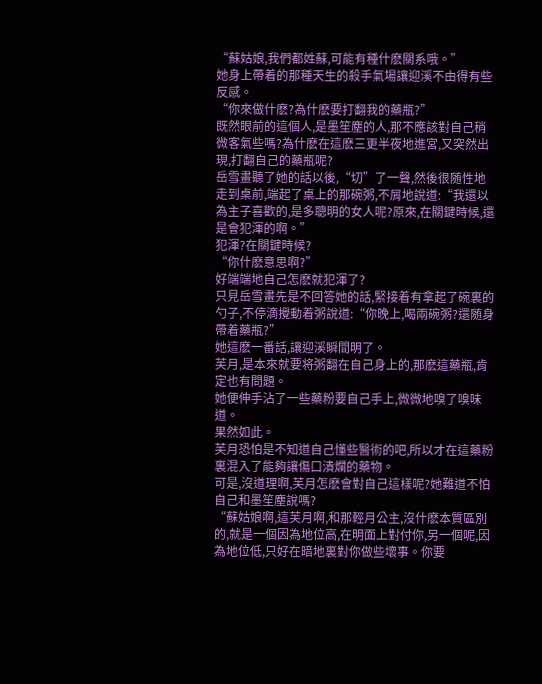“蘇姑娘,我們都姓蘇,可能有種什麽關系哦。”
她身上帶着的那種天生的殺手氣場讓迎溪不由得有些反感。
“你來做什麽?為什麽要打翻我的藥瓶?”
既然眼前的這個人,是墨笙塵的人,那不應該對自己稍微客氣些嗎?為什麽在這麽三更半夜地進宮,又突然出現,打翻自己的藥瓶呢?
岳雪畫聽了她的話以後,“切”了一聲,然後很随性地走到桌前,端起了桌上的那碗粥,不屑地說道:“我還以為主子喜歡的,是多聰明的女人呢?原來,在關鍵時候,還是會犯渾的啊。”
犯渾?在關鍵時候?
“你什麽意思啊?”
好端端地自己怎麽就犯渾了?
只見岳雪畫先是不回答她的話,緊接着有拿起了碗裏的勺子,不停滴攪動着粥說道:“你晚上,喝兩碗粥?還随身帶着藥瓶?”
她這麽一番話,讓迎溪瞬間明了。
芙月,是本來就要将粥翻在自己身上的,那麽這藥瓶,肯定也有問題。
她便伸手沾了一些藥粉要自己手上,微微地嗅了嗅味道。
果然如此。
芙月恐怕是不知道自己懂些醫術的吧,所以才在這藥粉裏混入了能夠讓傷口潰爛的藥物。
可是,沒道理啊,芙月怎麽會對自己這樣呢?她難道不怕自己和墨笙塵說嗎?
“蘇姑娘啊,這芙月啊,和那輕月公主,沒什麽本質區別的,就是一個因為地位高,在明面上對付你,另一個呢,因為地位低,只好在暗地裏對你做些壞事。你要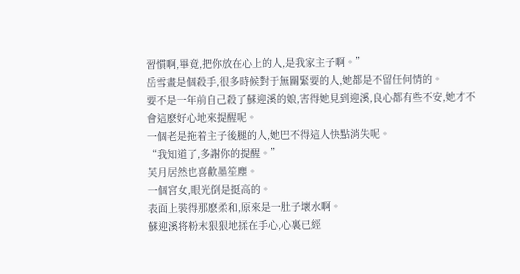習慣啊,畢竟,把你放在心上的人,是我家主子啊。”
岳雪畫是個殺手,很多時候對于無關緊要的人,她都是不留任何情的。
要不是一年前自己殺了蘇迎溪的娘,害得她見到迎溪,良心都有些不安,她才不會這麽好心地來提醒呢。
一個老是拖着主子後腿的人,她巴不得這人快點消失呢。
“我知道了,多謝你的提醒。”
芙月居然也喜歡墨笙塵。
一個宮女,眼光倒是挺高的。
表面上裝得那麽柔和,原來是一肚子壞水啊。
蘇迎溪将粉末狠狠地揉在手心,心裏已經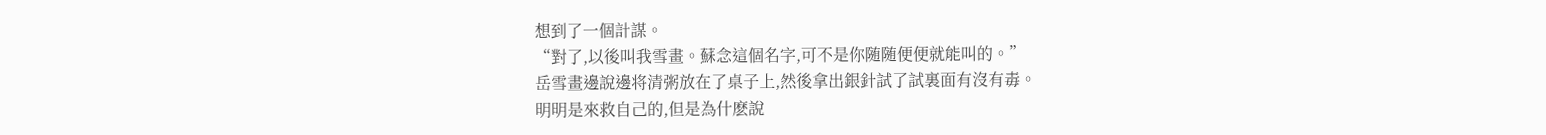想到了一個計謀。
“對了,以後叫我雪畫。蘇念這個名字,可不是你随随便便就能叫的。”
岳雪畫邊說邊将清粥放在了桌子上,然後拿出銀針試了試裏面有沒有毒。
明明是來救自己的,但是為什麽說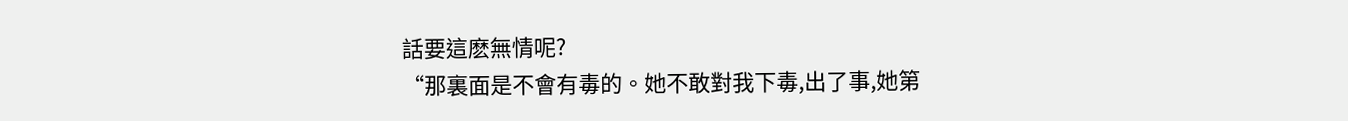話要這麽無情呢?
“那裏面是不會有毒的。她不敢對我下毒,出了事,她第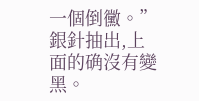一個倒黴。”
銀針抽出,上面的确沒有變黑。